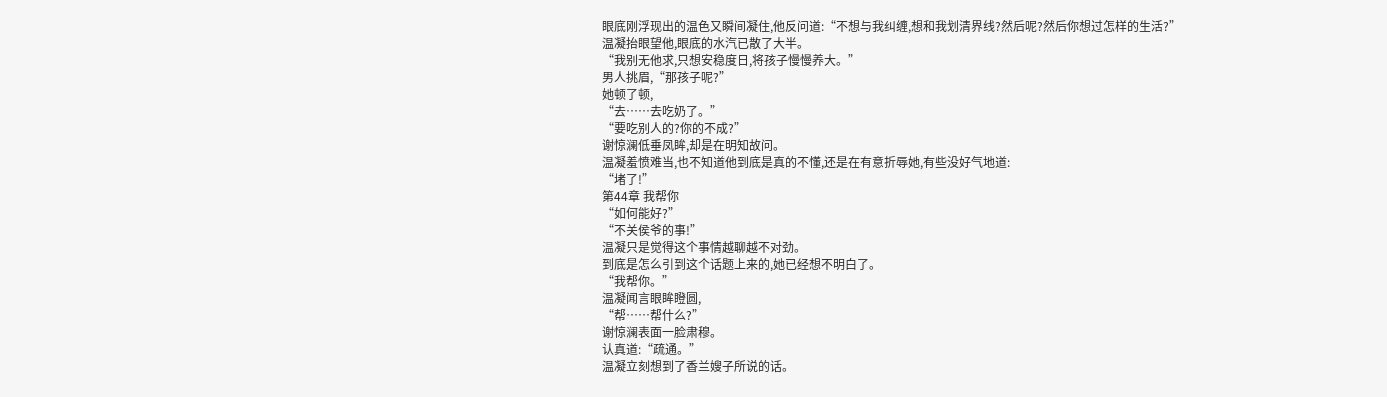眼底刚浮现出的温色又瞬间凝住,他反问道:“不想与我纠缠,想和我划清界线?然后呢?然后你想过怎样的生活?”
温凝抬眼望他,眼底的水汽已散了大半。
“我别无他求,只想安稳度日,将孩子慢慢养大。”
男人挑眉,“那孩子呢?”
她顿了顿,
“去……去吃奶了。”
“要吃别人的?你的不成?”
谢惊澜低垂凤眸,却是在明知故问。
温凝羞愤难当,也不知道他到底是真的不懂,还是在有意折辱她,有些没好气地道:
“堵了!”
第44章 我帮你
“如何能好?”
“不关侯爷的事!”
温凝只是觉得这个事情越聊越不对劲。
到底是怎么引到这个话题上来的,她已经想不明白了。
“我帮你。”
温凝闻言眼眸瞪圆,
“帮……帮什么?”
谢惊澜表面一脸肃穆。
认真道:“疏通。”
温凝立刻想到了香兰嫂子所说的话。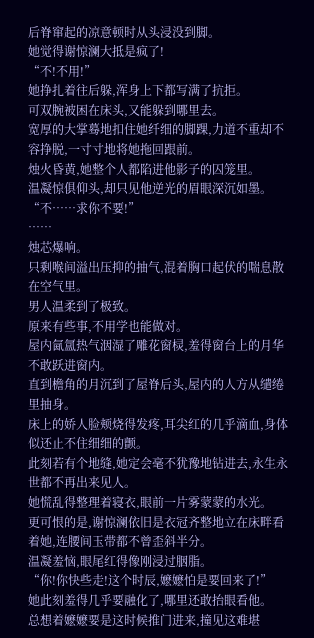后脊窜起的凉意顿时从头浸没到脚。
她觉得谢惊澜大抵是疯了!
“不!不用!”
她挣扎着往后躲,浑身上下都写满了抗拒。
可双腕被困在床头,又能躲到哪里去。
宽厚的大掌蓦地扣住她纤细的脚踝,力道不重却不容挣脱,一寸寸地将她拖回跟前。
烛火昏黄,她整个人都陷进他影子的囚笼里。
温凝惊俱仰头,却只见他逆光的眉眼深沉如墨。
“不……求你不要!”
……
烛芯爆响。
只剩喉间溢出压抑的抽气,混着胸口起伏的喘息散在空气里。
男人温柔到了极致。
原来有些事,不用学也能做对。
屋内氤氲热气洇湿了雕花窗棂,羞得窗台上的月华不敢跃进窗内。
直到檐角的月沉到了屋脊后头,屋内的人方从缱绻里抽身。
床上的娇人脸颊烧得发疼,耳尖红的几乎滴血,身体似还止不住细细的颤。
此刻若有个地缝,她定会毫不犹豫地钻进去,永生永世都不再出来见人。
她慌乱得整理着寝衣,眼前一片雾蒙蒙的水光。
更可恨的是,谢惊澜依旧是衣冠齐整地立在床畔看着她,连腰间玉带都不曾歪斜半分。
温凝羞恼,眼尾红得像刚浸过胭脂。
“你!你快些走!这个时辰,嬷嬷怕是要回来了!”
她此刻羞得几乎要融化了,哪里还敢抬眼看他。
总想着嬷嬷要是这时候推门进来,撞见这难堪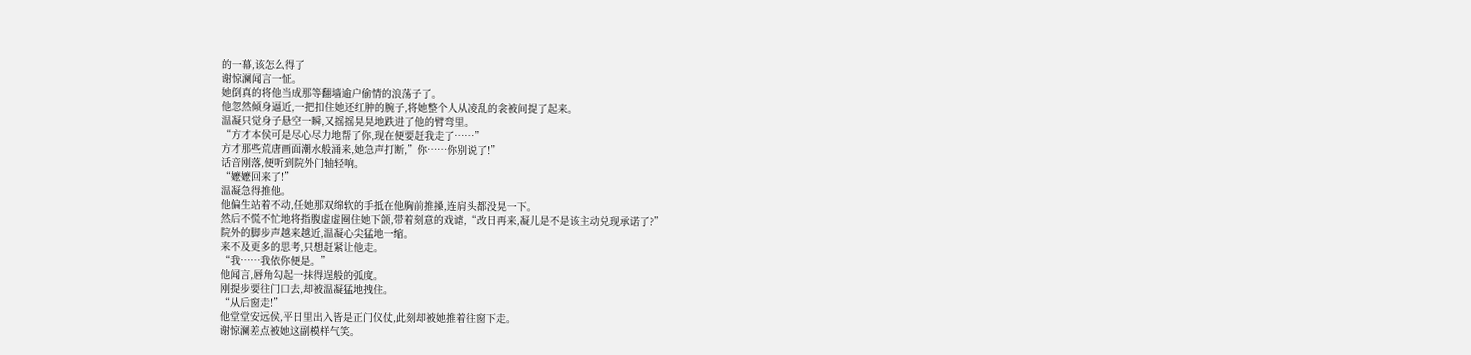的一幕,该怎么得了
谢惊澜闻言一怔。
她倒真的将他当成那等翻墙逾户偷情的浪荡子了。
他忽然倾身逼近,一把扣住她还红肿的腕子,将她整个人从凌乱的衾被间提了起来。
温凝只觉身子悬空一瞬,又摇摇晃晃地跌进了他的臂弯里。
“方才本侯可是尽心尽力地帮了你,现在便要赶我走了……”
方才那些荒唐画面潮水般涌来,她急声打断,”你……你别说了!”
话音刚落,便听到院外门轴轻响。
“嬷嬷回来了!”
温凝急得推他。
他偏生站着不动,任她那双绵软的手抵在他胸前推搡,连肩头都没晃一下。
然后不慌不忙地将指腹虚虚圈住她下颌,带着刻意的戏谑,“改日再来,凝儿是不是该主动兑现承诺了?”
院外的脚步声越来越近,温凝心尖猛地一缩。
来不及更多的思考,只想赶紧让他走。
“我……我依你便是。”
他闻言,唇角勾起一抹得逞般的弧度。
刚提步要往门口去,却被温凝猛地拽住。
“从后窗走!”
他堂堂安远侯,平日里出入皆是正门仪仗,此刻却被她推着往窗下走。
谢惊澜差点被她这副模样气笑。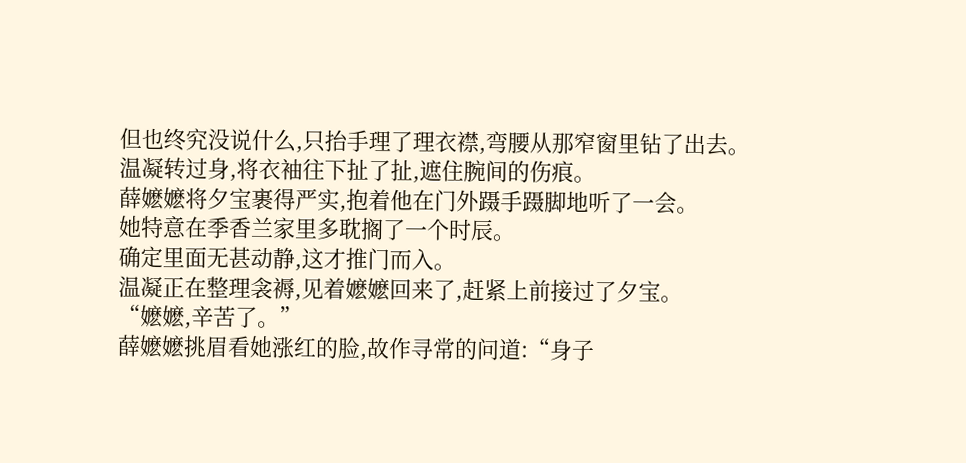但也终究没说什么,只抬手理了理衣襟,弯腰从那窄窗里钻了出去。
温凝转过身,将衣袖往下扯了扯,遮住腕间的伤痕。
薛嬷嬷将夕宝裹得严实,抱着他在门外蹑手蹑脚地听了一会。
她特意在季香兰家里多耽搁了一个时辰。
确定里面无甚动静,这才推门而入。
温凝正在整理衾褥,见着嬷嬷回来了,赶紧上前接过了夕宝。
“嬷嬷,辛苦了。”
薛嬷嬷挑眉看她涨红的脸,故作寻常的问道:“身子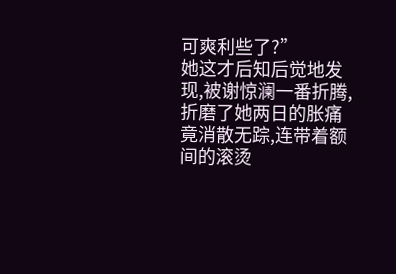可爽利些了?”
她这才后知后觉地发现,被谢惊澜一番折腾,折磨了她两日的胀痛竟消散无踪,连带着额间的滚烫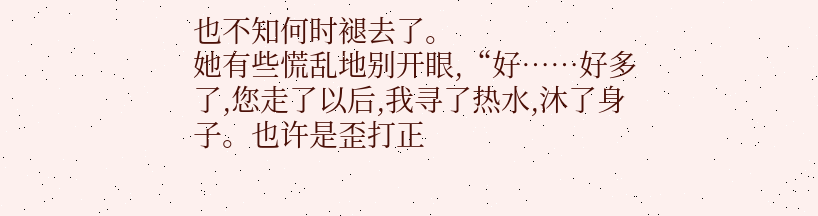也不知何时褪去了。
她有些慌乱地别开眼,“好……好多了,您走了以后,我寻了热水,沐了身子。也许是歪打正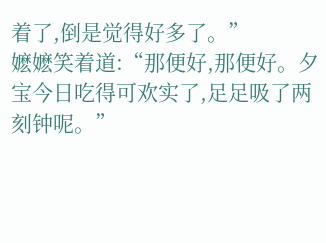着了,倒是觉得好多了。”
嬷嬷笑着道:“那便好,那便好。夕宝今日吃得可欢实了,足足吸了两刻钟呢。”